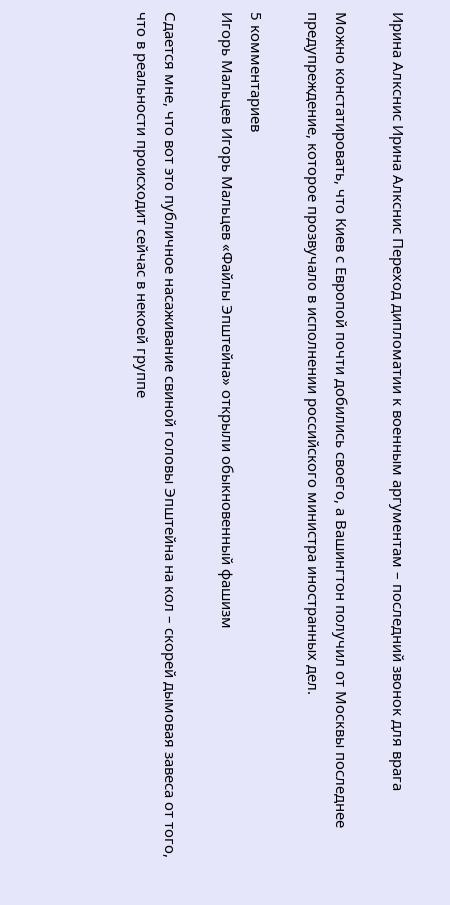Ирина Алкснис Ирина Алкснис Переход дипломатии к военным аргументам – последний звонок для врага

Можно констатировать, что Киев с Европой почти добились своего, а Вашингтон получил от Москвы последнее предупреждение, которое прозвучало в исполнении российского министра иностранных дел.

5 комментариев
Игорь Мальцев Игорь Мальцев «Файлы Эпштейна» открыли обыкновенный фашизм

Сдается мне, что вот это публичное насаживание свиной головы Эпштейна на кол – скорей дымовая завеса от того, что в реальности происходит сейчас в некоей группе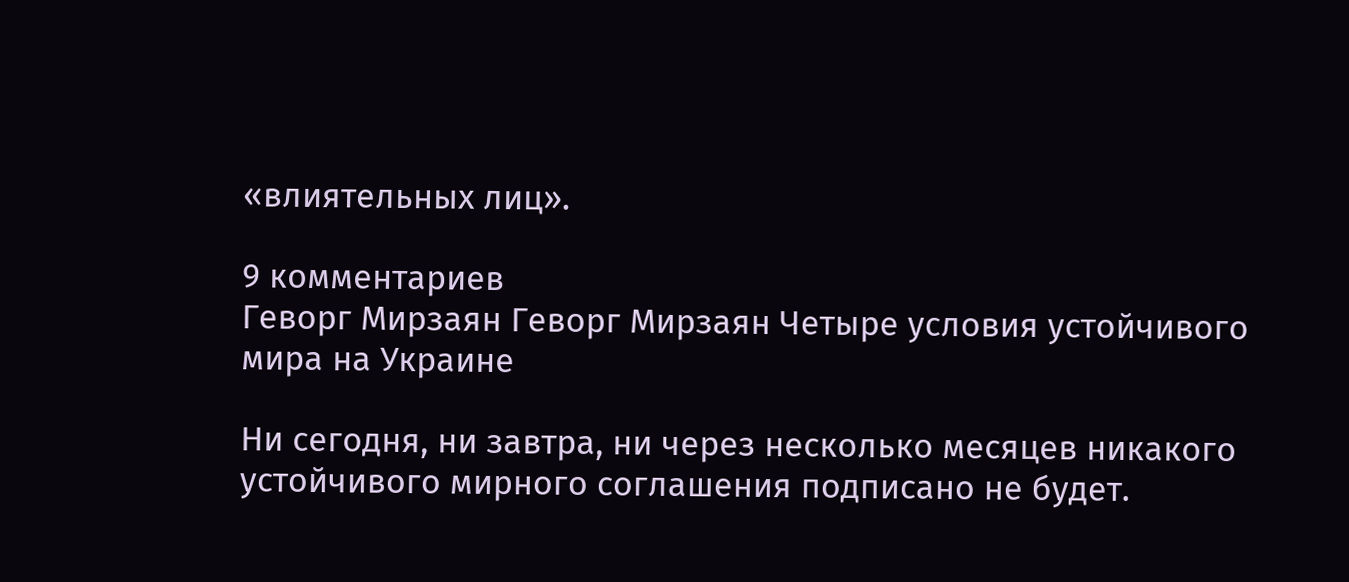«влиятельных лиц».

9 комментариев
Геворг Мирзаян Геворг Мирзаян Четыре условия устойчивого мира на Украине

Ни сегодня, ни завтра, ни через несколько месяцев никакого устойчивого мирного соглашения подписано не будет.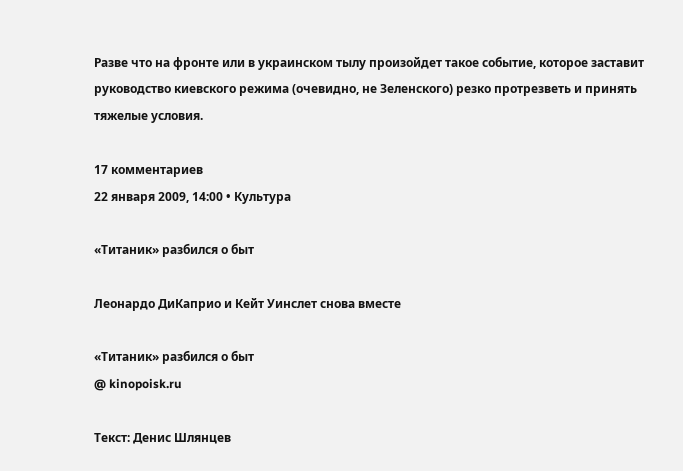Разве что на фронте или в украинском тылу произойдет такое событие, которое заставит руководство киевского режима (очевидно, не Зеленского) резко протрезветь и принять тяжелые условия.

17 комментариев
22 января 2009, 14:00 • Культура

«Титаник» разбился о быт

Леонардо ДиКаприо и Кейт Уинслет снова вместе

«Титаник» разбился о быт
@ kinopoisk.ru

Tекст: Денис Шлянцев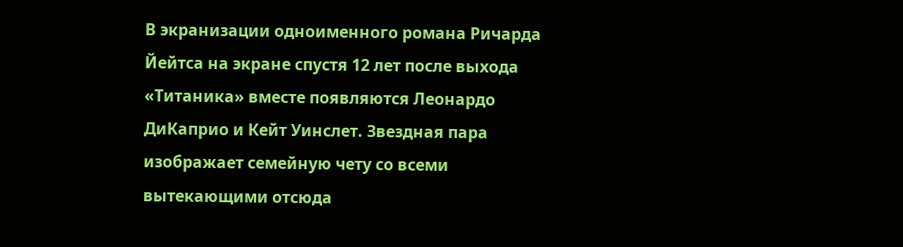В экранизации одноименного романа Ричарда Йейтса на экране спустя 12 лет после выхода «Титаника» вместе появляются Леонардо ДиКаприо и Кейт Уинслет. Звездная пара изображает семейную чету со всеми вытекающими отсюда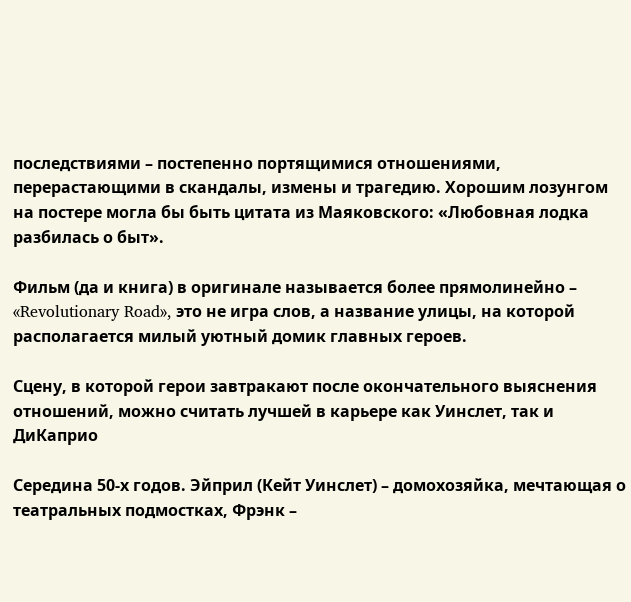последствиями – постепенно портящимися отношениями, перерастающими в скандалы, измены и трагедию. Хорошим лозунгом на постере могла бы быть цитата из Маяковского: «Любовная лодка разбилась о быт».

Фильм (да и книга) в оригинале называется более прямолинейно – «Revolutionary Road», это не игра слов, а название улицы, на которой располагается милый уютный домик главных героев.

Сцену, в которой герои завтракают после окончательного выяснения отношений, можно считать лучшей в карьере как Уинслет, так и ДиКаприо

Середина 50-х годов. Эйприл (Кейт Уинслет) – домохозяйка, мечтающая о театральных подмостках, Фрэнк –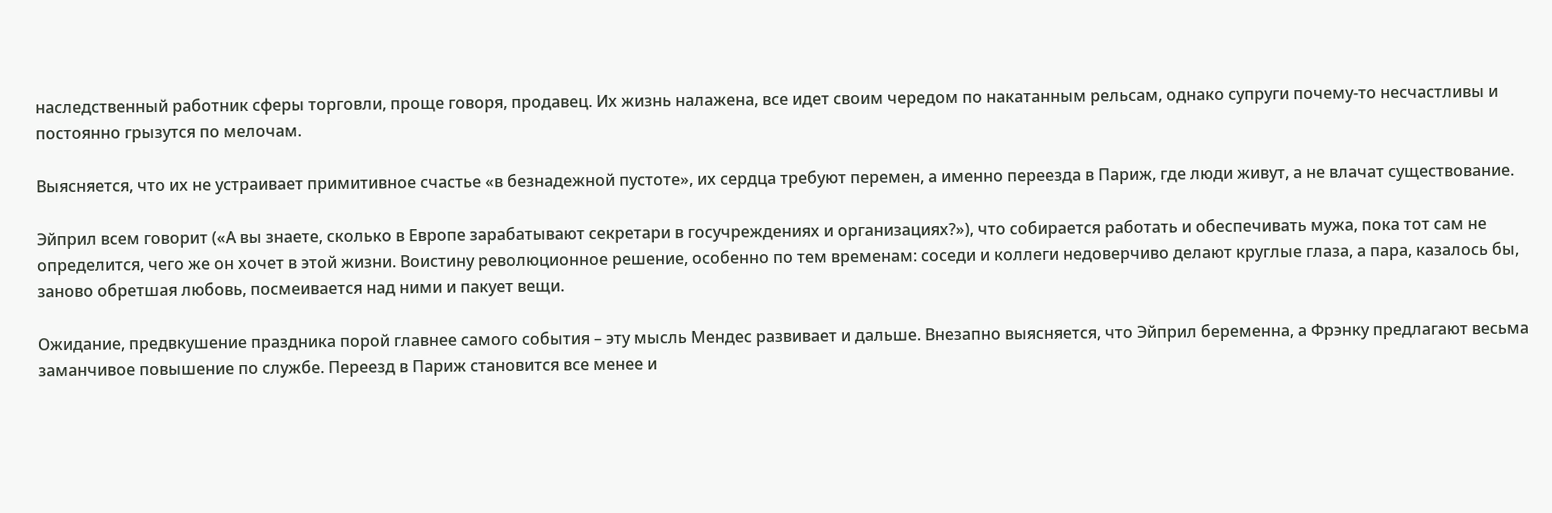наследственный работник сферы торговли, проще говоря, продавец. Их жизнь налажена, все идет своим чередом по накатанным рельсам, однако супруги почему-то несчастливы и постоянно грызутся по мелочам.

Выясняется, что их не устраивает примитивное счастье «в безнадежной пустоте», их сердца требуют перемен, а именно переезда в Париж, где люди живут, а не влачат существование.

Эйприл всем говорит («А вы знаете, сколько в Европе зарабатывают секретари в госучреждениях и организациях?»), что собирается работать и обеспечивать мужа, пока тот сам не определится, чего же он хочет в этой жизни. Воистину революционное решение, особенно по тем временам: соседи и коллеги недоверчиво делают круглые глаза, а пара, казалось бы, заново обретшая любовь, посмеивается над ними и пакует вещи.

Ожидание, предвкушение праздника порой главнее самого события – эту мысль Мендес развивает и дальше. Внезапно выясняется, что Эйприл беременна, а Фрэнку предлагают весьма заманчивое повышение по службе. Переезд в Париж становится все менее и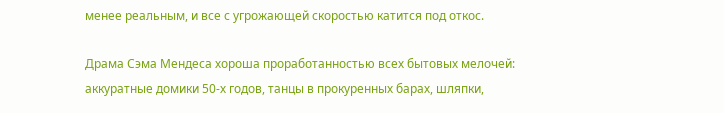менее реальным, и все с угрожающей скоростью катится под откос.

Драма Сэма Мендеса хороша проработанностью всех бытовых мелочей: аккуратные домики 50-х годов, танцы в прокуренных барах, шляпки,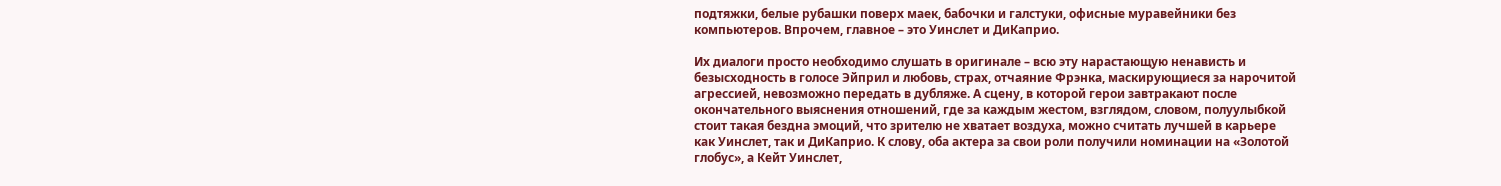подтяжки, белые рубашки поверх маек, бабочки и галстуки, офисные муравейники без компьютеров. Впрочем, главное – это Уинслет и ДиКаприо.

Их диалоги просто необходимо слушать в оригинале – всю эту нарастающую ненависть и безысходность в голосе Эйприл и любовь, страх, отчаяние Фрэнка, маскирующиеся за нарочитой агрессией, невозможно передать в дубляже. А сцену, в которой герои завтракают после окончательного выяснения отношений, где за каждым жестом, взглядом, словом, полуулыбкой стоит такая бездна эмоций, что зрителю не хватает воздуха, можно считать лучшей в карьере как Уинслет, так и ДиКаприо. К слову, оба актера за свои роли получили номинации на «Золотой глобус», а Кейт Уинслет,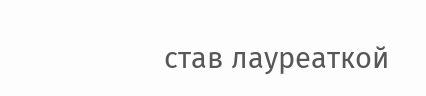став лауреаткой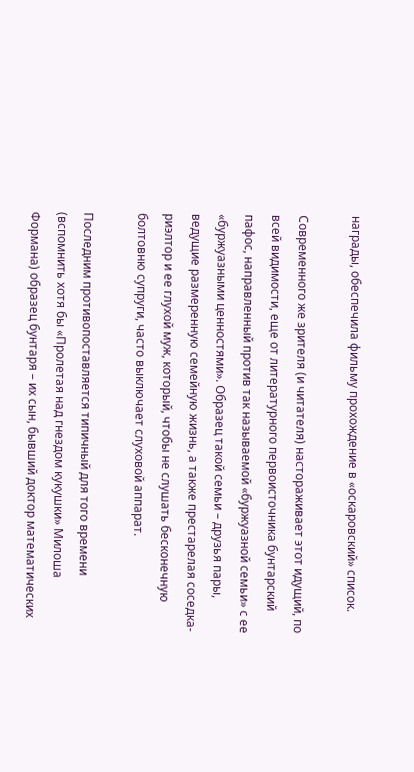награды, обеспечила фильму прохождение в «оскаровский» список.

Современного же зрителя (и читателя) настораживает этот идущий, по всей видимости, еще от литературного первоисточника бунтарский пафос, направленный против так называемой «буржуазной семьи» с ее «буржуазными ценностями». Образец такой семьи – друзья пары, ведущие размеренную семейную жизнь, а также престарелая соседка-риэлтор и ее глухой муж, который, чтобы не слушать бесконечную болтовню супруги, часто выключает слуховой аппарат.

Последним противопоставляется типичный для того времени (вспомнить хотя бы «Пролетая над гнездом кукушки» Милоша Формана) образец бунтаря – их сын, бывший доктор математических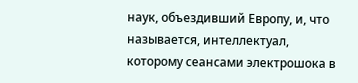наук, объездивший Европу, и, что называется, интеллектуал, которому сеансами электрошока в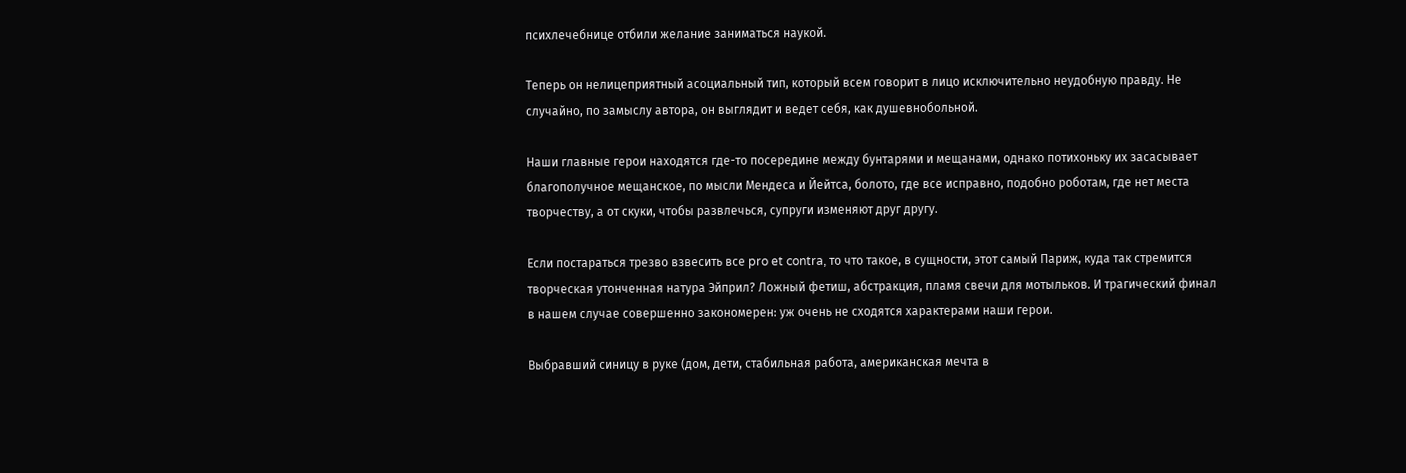психлечебнице отбили желание заниматься наукой.

Теперь он нелицеприятный асоциальный тип, который всем говорит в лицо исключительно неудобную правду. Не случайно, по замыслу автора, он выглядит и ведет себя, как душевнобольной.

Наши главные герои находятся где-то посередине между бунтарями и мещанами, однако потихоньку их засасывает благополучное мещанское, по мысли Мендеса и Йейтса, болото, где все исправно, подобно роботам, где нет места творчеству, а от скуки, чтобы развлечься, супруги изменяют друг другу.

Если постараться трезво взвесить все pro et contra, то что такое, в сущности, этот самый Париж, куда так стремится творческая утонченная натура Эйприл? Ложный фетиш, абстракция, пламя свечи для мотыльков. И трагический финал в нашем случае совершенно закономерен: уж очень не сходятся характерами наши герои.

Выбравший синицу в руке (дом, дети, стабильная работа, американская мечта в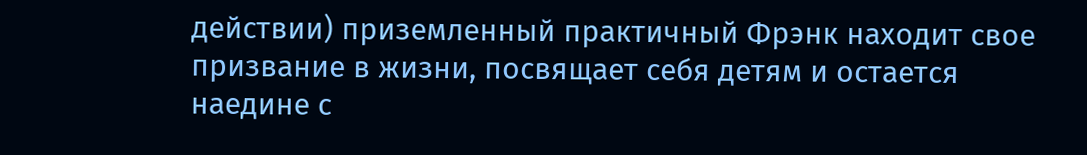действии) приземленный практичный Фрэнк находит свое призвание в жизни, посвящает себя детям и остается наедине с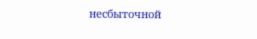несбыточной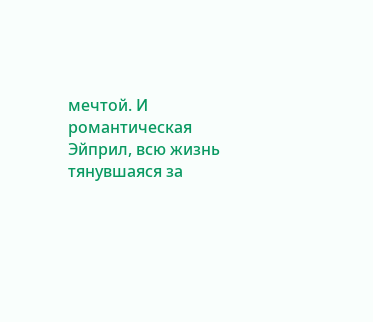мечтой. И романтическая Эйприл, всю жизнь тянувшаяся за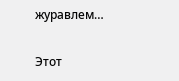журавлем…

Этот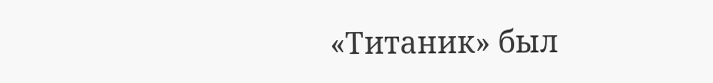«Титаник» был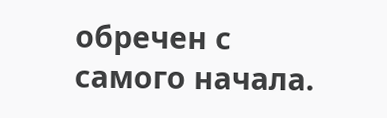обречен с самого начала.